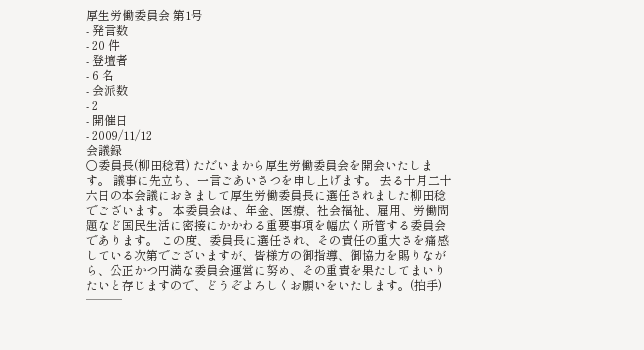厚生労働委員会 第1号
- 発言数
- 20 件
- 登壇者
- 6 名
- 会派数
- 2
- 開催日
- 2009/11/12
会議録
○委員長(柳田稔君) ただいまから厚生労働委員会を開会いたします。 議事に先立ち、一言ごあいさつを申し上げます。 去る十月二十六日の本会議におきまして厚生労働委員長に選任されました柳田稔でございます。 本委員会は、年金、医療、社会福祉、雇用、労働問題など国民生活に密接にかかわる重要事項を幅広く所管する委員会であります。 この度、委員長に選任され、その責任の重大さを痛感している次第でございますが、皆様方の御指導、御協力を賜りながら、公正かつ円満な委員会運営に努め、その重責を果たしてまいりたいと存じますので、どうぞよろしくお願いをいたします。(拍手) ───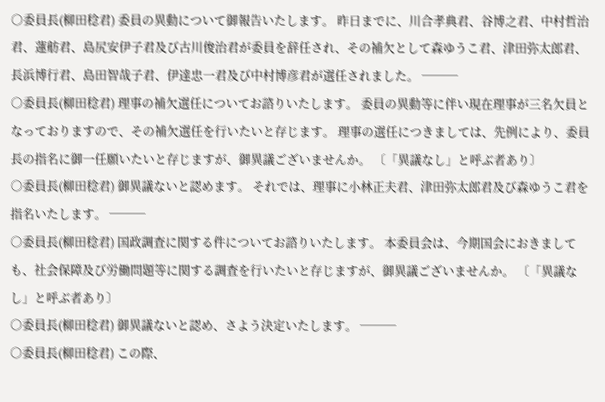○委員長(柳田稔君) 委員の異動について御報告いたします。 昨日までに、川合孝典君、谷博之君、中村哲治君、蓮舫君、島尻安伊子君及び古川俊治君が委員を辞任され、その補欠として森ゆうこ君、津田弥太郎君、長浜博行君、島田智哉子君、伊達忠一君及び中村博彦君が選任されました。 ───
○委員長(柳田稔君) 理事の補欠選任についてお諮りいたします。 委員の異動等に伴い現在理事が三名欠員となっておりますので、その補欠選任を行いたいと存じます。 理事の選任につきましては、先例により、委員長の指名に御一任願いたいと存じますが、御異議ございませんか。 〔「異議なし」と呼ぶ者あり〕
○委員長(柳田稔君) 御異議ないと認めます。 それでは、理事に小林正夫君、津田弥太郎君及び森ゆうこ君を指名いたします。 ───
○委員長(柳田稔君) 国政調査に関する件についてお諮りいたします。 本委員会は、今期国会におきましても、社会保障及び労働問題等に関する調査を行いたいと存じますが、御異議ございませんか。 〔「異議なし」と呼ぶ者あり〕
○委員長(柳田稔君) 御異議ないと認め、さよう決定いたします。 ───
○委員長(柳田稔君) この際、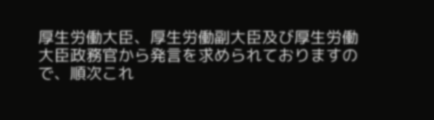厚生労働大臣、厚生労働副大臣及び厚生労働大臣政務官から発言を求められておりますので、順次これ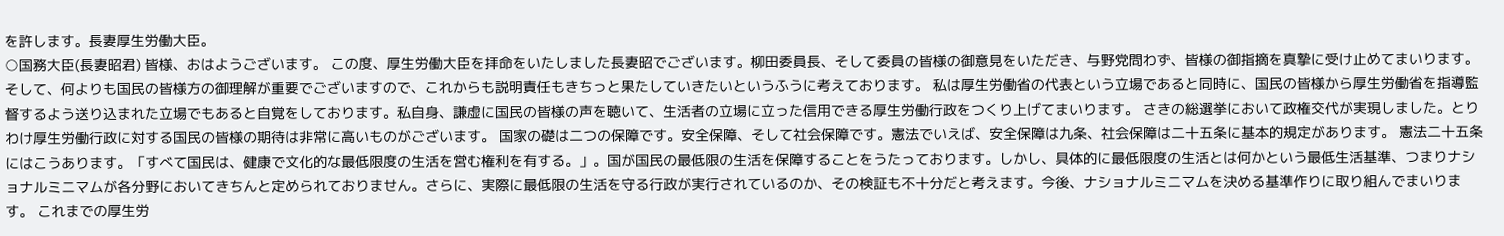を許します。長妻厚生労働大臣。
○国務大臣(長妻昭君) 皆様、おはようございます。 この度、厚生労働大臣を拝命をいたしました長妻昭でございます。柳田委員長、そして委員の皆様の御意見をいただき、与野党問わず、皆様の御指摘を真摯に受け止めてまいります。そして、何よりも国民の皆様方の御理解が重要でございますので、これからも説明責任もきちっと果たしていきたいというふうに考えております。 私は厚生労働省の代表という立場であると同時に、国民の皆様から厚生労働省を指導監督するよう送り込まれた立場でもあると自覚をしております。私自身、謙虚に国民の皆様の声を聴いて、生活者の立場に立った信用できる厚生労働行政をつくり上げてまいります。 さきの総選挙において政権交代が実現しました。とりわけ厚生労働行政に対する国民の皆様の期待は非常に高いものがございます。 国家の礎は二つの保障です。安全保障、そして社会保障です。憲法でいえば、安全保障は九条、社会保障は二十五条に基本的規定があります。 憲法二十五条にはこうあります。「すべて国民は、健康で文化的な最低限度の生活を営む権利を有する。」。国が国民の最低限の生活を保障することをうたっております。しかし、具体的に最低限度の生活とは何かという最低生活基準、つまりナショナルミニマムが各分野においてきちんと定められておりません。さらに、実際に最低限の生活を守る行政が実行されているのか、その検証も不十分だと考えます。今後、ナショナルミニマムを決める基準作りに取り組んでまいります。 これまでの厚生労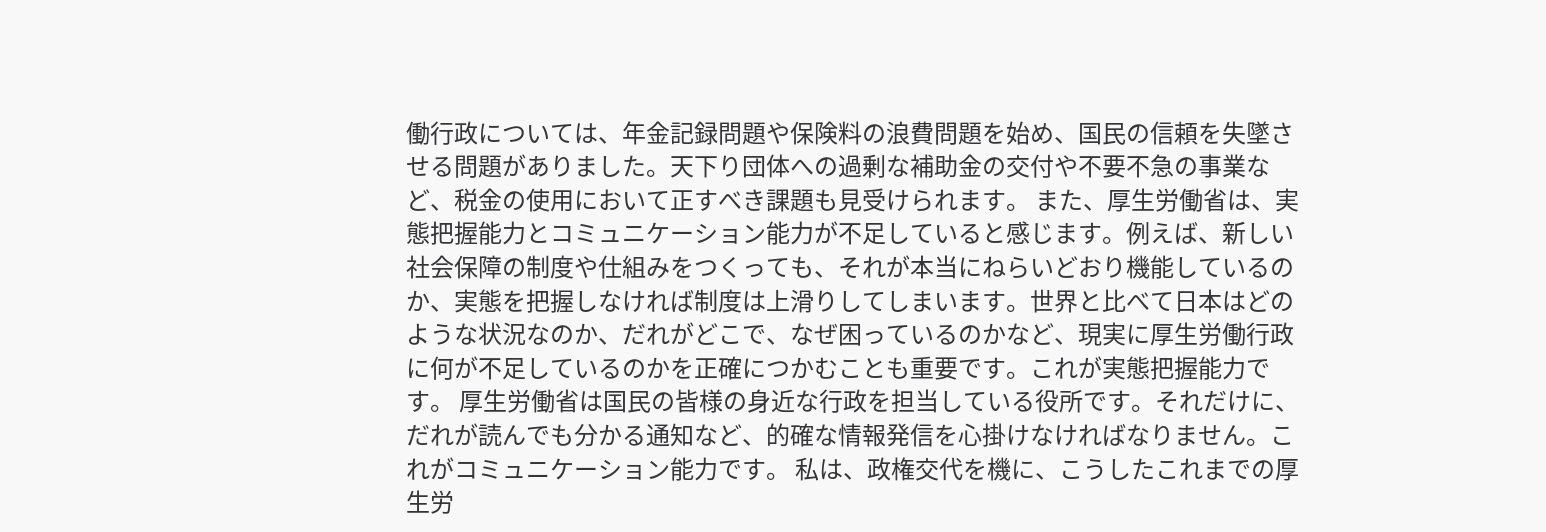働行政については、年金記録問題や保険料の浪費問題を始め、国民の信頼を失墜させる問題がありました。天下り団体への過剰な補助金の交付や不要不急の事業など、税金の使用において正すべき課題も見受けられます。 また、厚生労働省は、実態把握能力とコミュニケーション能力が不足していると感じます。例えば、新しい社会保障の制度や仕組みをつくっても、それが本当にねらいどおり機能しているのか、実態を把握しなければ制度は上滑りしてしまいます。世界と比べて日本はどのような状況なのか、だれがどこで、なぜ困っているのかなど、現実に厚生労働行政に何が不足しているのかを正確につかむことも重要です。これが実態把握能力です。 厚生労働省は国民の皆様の身近な行政を担当している役所です。それだけに、だれが読んでも分かる通知など、的確な情報発信を心掛けなければなりません。これがコミュニケーション能力です。 私は、政権交代を機に、こうしたこれまでの厚生労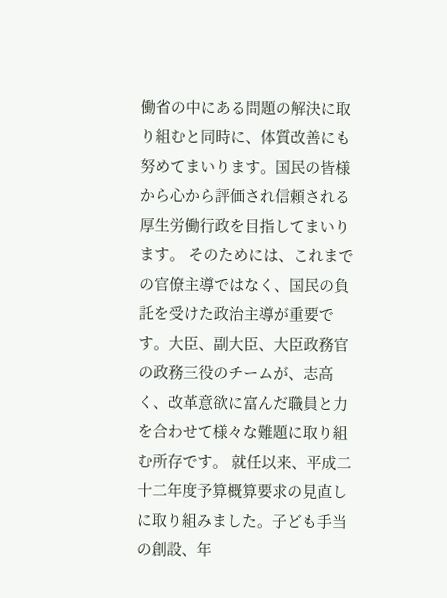働省の中にある問題の解決に取り組むと同時に、体質改善にも努めてまいります。国民の皆様から心から評価され信頼される厚生労働行政を目指してまいります。 そのためには、これまでの官僚主導ではなく、国民の負託を受けた政治主導が重要です。大臣、副大臣、大臣政務官の政務三役のチームが、志高く、改革意欲に富んだ職員と力を合わせて様々な難題に取り組む所存です。 就任以来、平成二十二年度予算概算要求の見直しに取り組みました。子ども手当の創設、年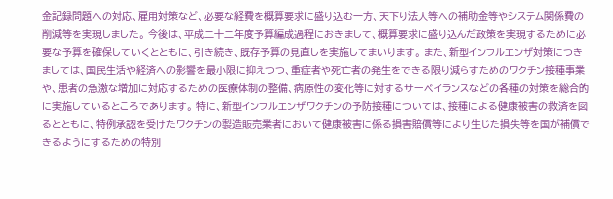金記録問題への対応、雇用対策など、必要な経費を概算要求に盛り込む一方、天下り法人等への補助金等やシステム関係費の削減等を実現しました。 今後は、平成二十二年度予算編成過程におきまして、概算要求に盛り込んだ政策を実現するために必要な予算を確保していくとともに、引き続き、既存予算の見直しを実施してまいります。 また、新型インフルエンザ対策につきましては、国民生活や経済への影響を最小限に抑えつつ、重症者や死亡者の発生をできる限り減らすためのワクチン接種事業や、患者の急激な増加に対応するための医療体制の整備、病原性の変化等に対するサーベイランスなどの各種の対策を総合的に実施しているところであります。 特に、新型インフルエンザワクチンの予防接種については、接種による健康被害の救済を図るとともに、特例承認を受けたワクチンの製造販売業者において健康被害に係る損害賠償等により生じた損失等を国が補償できるようにするための特別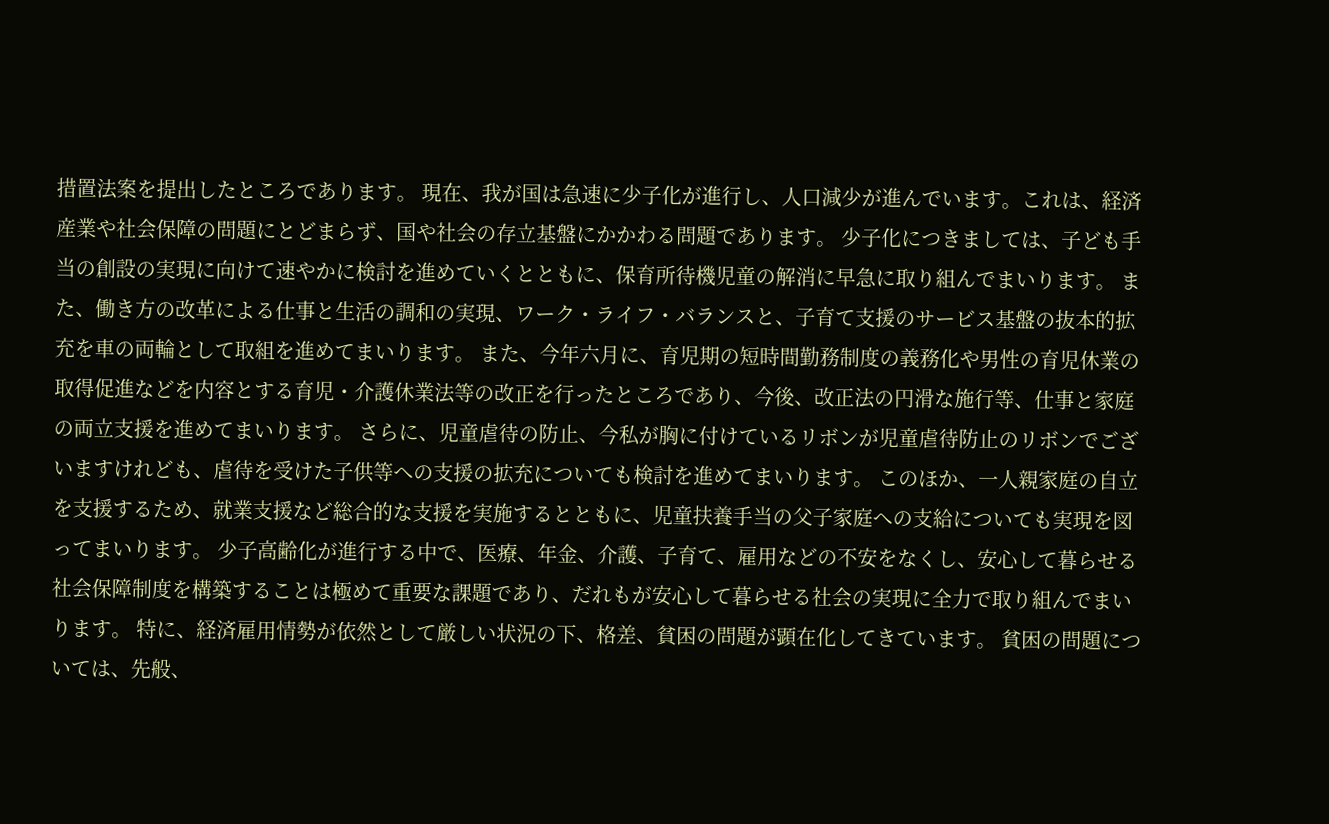措置法案を提出したところであります。 現在、我が国は急速に少子化が進行し、人口減少が進んでいます。これは、経済産業や社会保障の問題にとどまらず、国や社会の存立基盤にかかわる問題であります。 少子化につきましては、子ども手当の創設の実現に向けて速やかに検討を進めていくとともに、保育所待機児童の解消に早急に取り組んでまいります。 また、働き方の改革による仕事と生活の調和の実現、ワーク・ライフ・バランスと、子育て支援のサービス基盤の抜本的拡充を車の両輪として取組を進めてまいります。 また、今年六月に、育児期の短時間勤務制度の義務化や男性の育児休業の取得促進などを内容とする育児・介護休業法等の改正を行ったところであり、今後、改正法の円滑な施行等、仕事と家庭の両立支援を進めてまいります。 さらに、児童虐待の防止、今私が胸に付けているリボンが児童虐待防止のリボンでございますけれども、虐待を受けた子供等への支援の拡充についても検討を進めてまいります。 このほか、一人親家庭の自立を支援するため、就業支援など総合的な支援を実施するとともに、児童扶養手当の父子家庭への支給についても実現を図ってまいります。 少子高齢化が進行する中で、医療、年金、介護、子育て、雇用などの不安をなくし、安心して暮らせる社会保障制度を構築することは極めて重要な課題であり、だれもが安心して暮らせる社会の実現に全力で取り組んでまいります。 特に、経済雇用情勢が依然として厳しい状況の下、格差、貧困の問題が顕在化してきています。 貧困の問題については、先般、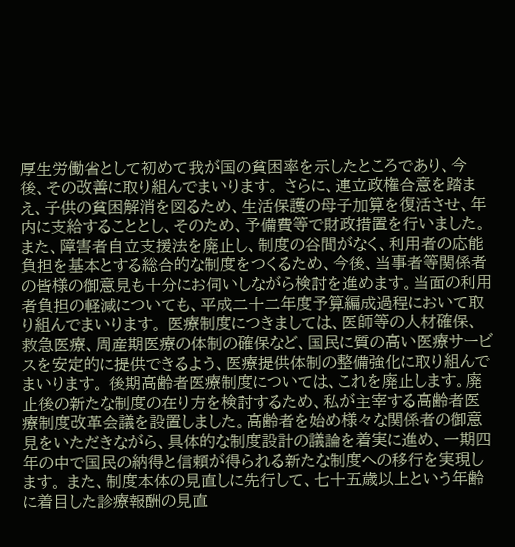厚生労働省として初めて我が国の貧困率を示したところであり、今後、その改善に取り組んでまいります。 さらに、連立政権合意を踏まえ、子供の貧困解消を図るため、生活保護の母子加算を復活させ、年内に支給することとし、そのため、予備費等で財政措置を行いました。 また、障害者自立支援法を廃止し、制度の谷間がなく、利用者の応能負担を基本とする総合的な制度をつくるため、今後、当事者等関係者の皆様の御意見も十分にお伺いしながら検討を進めます。当面の利用者負担の軽減についても、平成二十二年度予算編成過程において取り組んでまいります。 医療制度につきましては、医師等の人材確保、救急医療、周産期医療の体制の確保など、国民に質の高い医療サービスを安定的に提供できるよう、医療提供体制の整備強化に取り組んでまいります。 後期高齢者医療制度については、これを廃止します。廃止後の新たな制度の在り方を検討するため、私が主宰する高齢者医療制度改革会議を設置しました。高齢者を始め様々な関係者の御意見をいただきながら、具体的な制度設計の議論を着実に進め、一期四年の中で国民の納得と信頼が得られる新たな制度への移行を実現します。 また、制度本体の見直しに先行して、七十五歳以上という年齢に着目した診療報酬の見直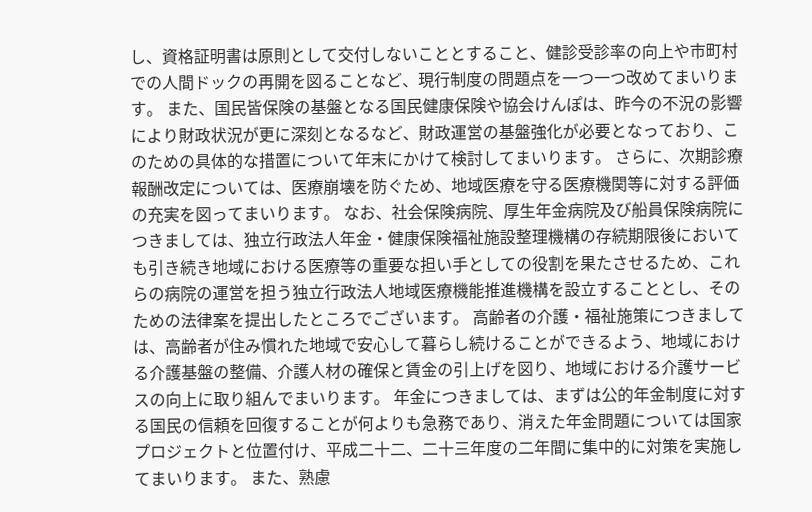し、資格証明書は原則として交付しないこととすること、健診受診率の向上や市町村での人間ドックの再開を図ることなど、現行制度の問題点を一つ一つ改めてまいります。 また、国民皆保険の基盤となる国民健康保険や協会けんぽは、昨今の不況の影響により財政状況が更に深刻となるなど、財政運営の基盤強化が必要となっており、このための具体的な措置について年末にかけて検討してまいります。 さらに、次期診療報酬改定については、医療崩壊を防ぐため、地域医療を守る医療機関等に対する評価の充実を図ってまいります。 なお、社会保険病院、厚生年金病院及び船員保険病院につきましては、独立行政法人年金・健康保険福祉施設整理機構の存続期限後においても引き続き地域における医療等の重要な担い手としての役割を果たさせるため、これらの病院の運営を担う独立行政法人地域医療機能推進機構を設立することとし、そのための法律案を提出したところでございます。 高齢者の介護・福祉施策につきましては、高齢者が住み慣れた地域で安心して暮らし続けることができるよう、地域における介護基盤の整備、介護人材の確保と賃金の引上げを図り、地域における介護サービスの向上に取り組んでまいります。 年金につきましては、まずは公的年金制度に対する国民の信頼を回復することが何よりも急務であり、消えた年金問題については国家プロジェクトと位置付け、平成二十二、二十三年度の二年間に集中的に対策を実施してまいります。 また、熟慮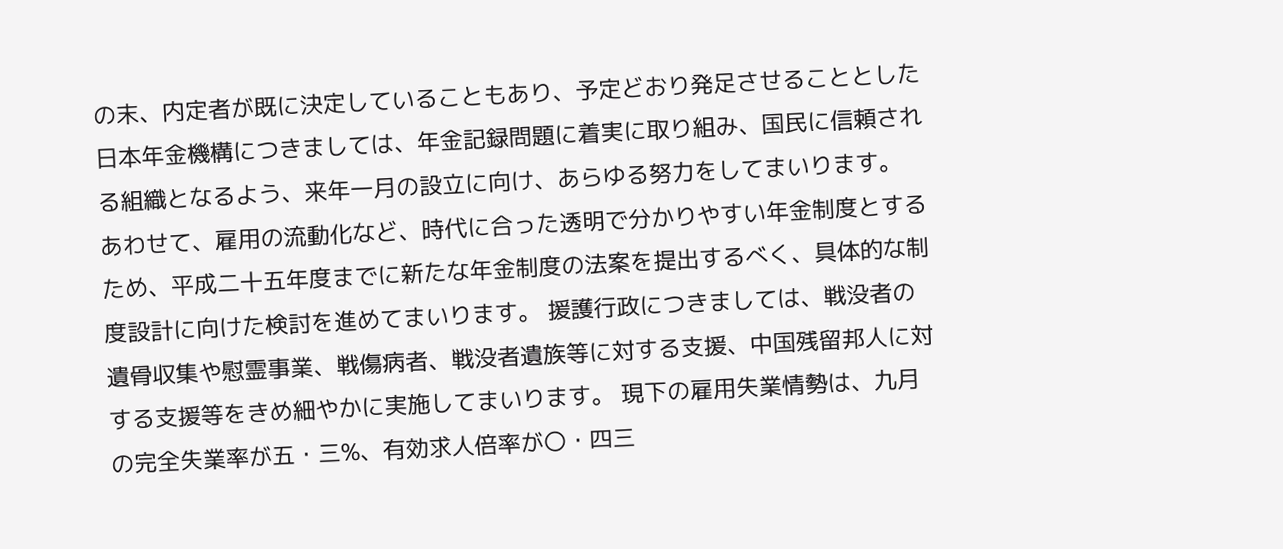の末、内定者が既に決定していることもあり、予定どおり発足させることとした日本年金機構につきましては、年金記録問題に着実に取り組み、国民に信頼される組織となるよう、来年一月の設立に向け、あらゆる努力をしてまいります。 あわせて、雇用の流動化など、時代に合った透明で分かりやすい年金制度とするため、平成二十五年度までに新たな年金制度の法案を提出するべく、具体的な制度設計に向けた検討を進めてまいります。 援護行政につきましては、戦没者の遺骨収集や慰霊事業、戦傷病者、戦没者遺族等に対する支援、中国残留邦人に対する支援等をきめ細やかに実施してまいります。 現下の雇用失業情勢は、九月の完全失業率が五・三%、有効求人倍率が〇・四三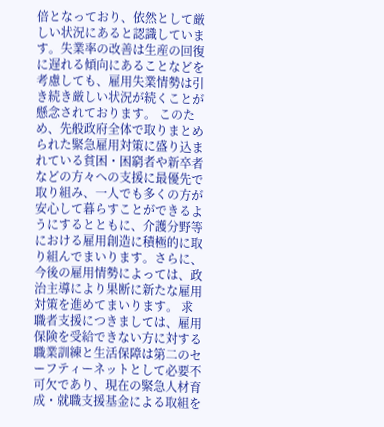倍となっており、依然として厳しい状況にあると認識しています。失業率の改善は生産の回復に遅れる傾向にあることなどを考慮しても、雇用失業情勢は引き続き厳しい状況が続くことが懸念されております。 このため、先般政府全体で取りまとめられた緊急雇用対策に盛り込まれている貧困・困窮者や新卒者などの方々への支援に最優先で取り組み、一人でも多くの方が安心して暮らすことができるようにするとともに、介護分野等における雇用創造に積極的に取り組んでまいります。さらに、今後の雇用情勢によっては、政治主導により果断に新たな雇用対策を進めてまいります。 求職者支援につきましては、雇用保険を受給できない方に対する職業訓練と生活保障は第二のセーフティーネットとして必要不可欠であり、現在の緊急人材育成・就職支援基金による取組を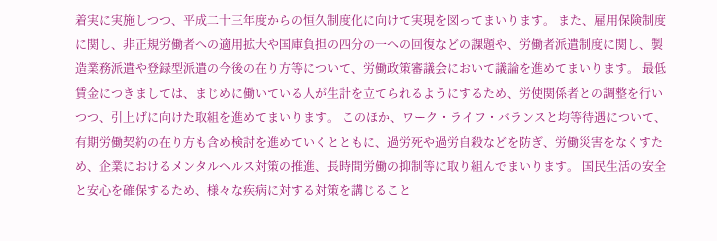着実に実施しつつ、平成二十三年度からの恒久制度化に向けて実現を図ってまいります。 また、雇用保険制度に関し、非正規労働者への適用拡大や国庫負担の四分の一への回復などの課題や、労働者派遣制度に関し、製造業務派遣や登録型派遣の今後の在り方等について、労働政策審議会において議論を進めてまいります。 最低賃金につきましては、まじめに働いている人が生計を立てられるようにするため、労使関係者との調整を行いつつ、引上げに向けた取組を進めてまいります。 このほか、ワーク・ライフ・バランスと均等待遇について、有期労働契約の在り方も含め検討を進めていくとともに、過労死や過労自殺などを防ぎ、労働災害をなくすため、企業におけるメンタルヘルス対策の推進、長時間労働の抑制等に取り組んでまいります。 国民生活の安全と安心を確保するため、様々な疾病に対する対策を講じること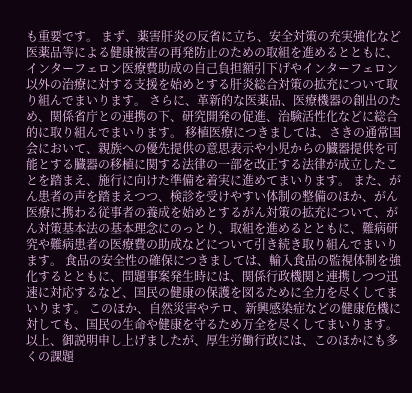も重要です。 まず、薬害肝炎の反省に立ち、安全対策の充実強化など医薬品等による健康被害の再発防止のための取組を進めるとともに、インターフェロン医療費助成の自己負担額引下げやインターフェロン以外の治療に対する支援を始めとする肝炎総合対策の拡充について取り組んでまいります。 さらに、革新的な医薬品、医療機器の創出のため、関係省庁との連携の下、研究開発の促進、治験活性化などに総合的に取り組んでまいります。 移植医療につきましては、さきの通常国会において、親族への優先提供の意思表示や小児からの臓器提供を可能とする臓器の移植に関する法律の一部を改正する法律が成立したことを踏まえ、施行に向けた準備を着実に進めてまいります。 また、がん患者の声を踏まえつつ、検診を受けやすい体制の整備のほか、がん医療に携わる従事者の養成を始めとするがん対策の拡充について、がん対策基本法の基本理念にのっとり、取組を進めるとともに、難病研究や難病患者の医療費の助成などについて引き続き取り組んでまいります。 食品の安全性の確保につきましては、輸入食品の監視体制を強化するとともに、問題事案発生時には、関係行政機関と連携しつつ迅速に対応するなど、国民の健康の保護を図るために全力を尽くしてまいります。 このほか、自然災害やテロ、新興感染症などの健康危機に対しても、国民の生命や健康を守るため万全を尽くしてまいります。 以上、御説明申し上げましたが、厚生労働行政には、このほかにも多くの課題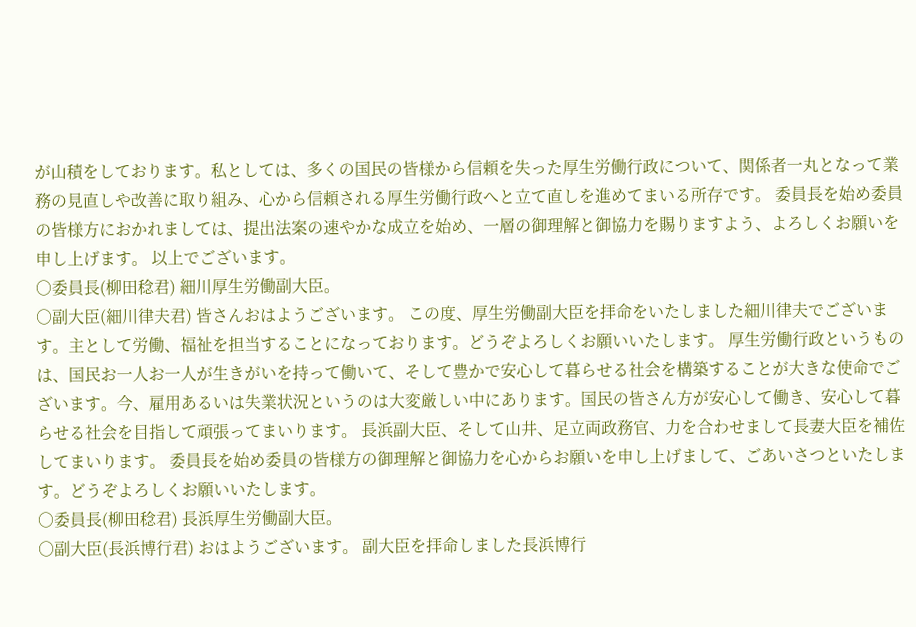が山積をしております。私としては、多くの国民の皆様から信頼を失った厚生労働行政について、関係者一丸となって業務の見直しや改善に取り組み、心から信頼される厚生労働行政へと立て直しを進めてまいる所存です。 委員長を始め委員の皆様方におかれましては、提出法案の速やかな成立を始め、一層の御理解と御協力を賜りますよう、よろしくお願いを申し上げます。 以上でございます。
○委員長(柳田稔君) 細川厚生労働副大臣。
○副大臣(細川律夫君) 皆さんおはようございます。 この度、厚生労働副大臣を拝命をいたしました細川律夫でございます。主として労働、福祉を担当することになっております。どうぞよろしくお願いいたします。 厚生労働行政というものは、国民お一人お一人が生きがいを持って働いて、そして豊かで安心して暮らせる社会を構築することが大きな使命でございます。今、雇用あるいは失業状況というのは大変厳しい中にあります。国民の皆さん方が安心して働き、安心して暮らせる社会を目指して頑張ってまいります。 長浜副大臣、そして山井、足立両政務官、力を合わせまして長妻大臣を補佐してまいります。 委員長を始め委員の皆様方の御理解と御協力を心からお願いを申し上げまして、ごあいさつといたします。どうぞよろしくお願いいたします。
○委員長(柳田稔君) 長浜厚生労働副大臣。
○副大臣(長浜博行君) おはようございます。 副大臣を拝命しました長浜博行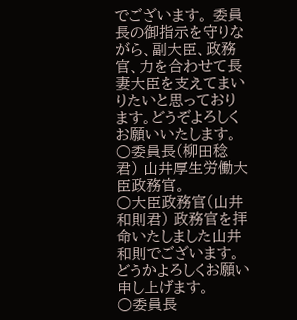でございます。 委員長の御指示を守りながら、副大臣、政務官、力を合わせて長妻大臣を支えてまいりたいと思っております。どうぞよろしくお願いいたします。
○委員長(柳田稔君) 山井厚生労働大臣政務官。
○大臣政務官(山井和則君) 政務官を拝命いたしました山井和則でございます。どうかよろしくお願い申し上げます。
○委員長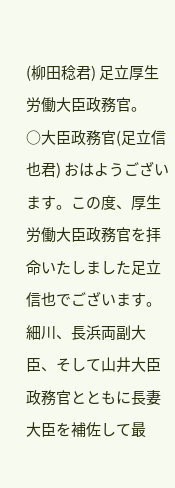(柳田稔君) 足立厚生労働大臣政務官。
○大臣政務官(足立信也君) おはようございます。この度、厚生労働大臣政務官を拝命いたしました足立信也でございます。 細川、長浜両副大臣、そして山井大臣政務官とともに長妻大臣を補佐して最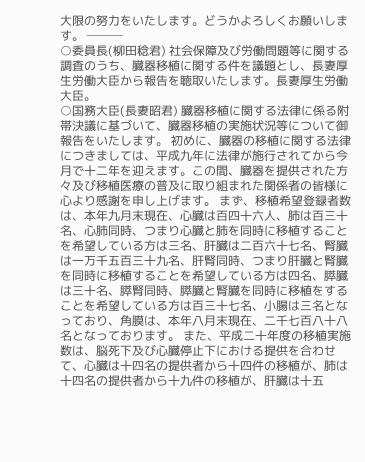大限の努力をいたします。どうかよろしくお願いします。 ───
○委員長(柳田稔君) 社会保障及び労働問題等に関する調査のうち、臓器移植に関する件を議題とし、長妻厚生労働大臣から報告を聴取いたします。長妻厚生労働大臣。
○国務大臣(長妻昭君) 臓器移植に関する法律に係る附帯決議に基づいて、臓器移植の実施状況等について御報告をいたします。 初めに、臓器の移植に関する法律につきましては、平成九年に法律が施行されてから今月で十二年を迎えます。この間、臓器を提供された方々及び移植医療の普及に取り組まれた関係者の皆様に心より感謝を申し上げます。 まず、移植希望登録者数は、本年九月末現在、心臓は百四十六人、肺は百三十名、心肺同時、つまり心臓と肺を同時に移植することを希望している方は三名、肝臓は二百六十七名、腎臓は一万千五百三十九名、肝腎同時、つまり肝臓と腎臓を同時に移植することを希望している方は四名、膵臓は三十名、膵腎同時、膵臓と腎臓を同時に移植をすることを希望している方は百三十七名、小腸は三名となっており、角膜は、本年八月末現在、二千七百八十八名となっております。 また、平成二十年度の移植実施数は、脳死下及び心臓停止下における提供を合わせて、心臓は十四名の提供者から十四件の移植が、肺は十四名の提供者から十九件の移植が、肝臓は十五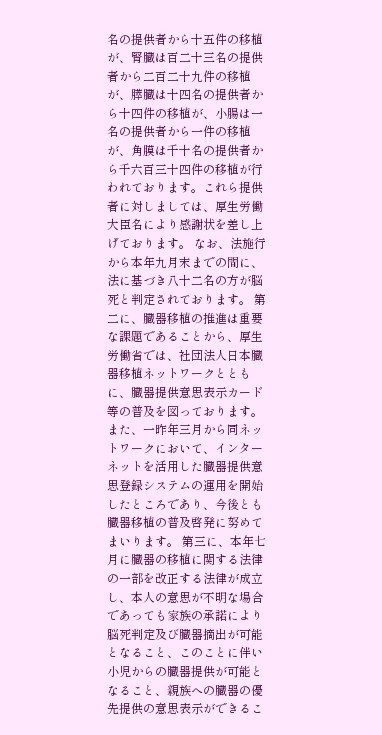名の提供者から十五件の移植が、腎臓は百二十三名の提供者から二百二十九件の移植が、膵臓は十四名の提供者から十四件の移植が、小腸は一名の提供者から一件の移植が、角膜は千十名の提供者から千六百三十四件の移植が行われております。これら提供者に対しましては、厚生労働大臣名により感謝状を差し上げております。 なお、法施行から本年九月末までの間に、法に基づき八十二名の方が脳死と判定されております。 第二に、臓器移植の推進は重要な課題であることから、厚生労働省では、社団法人日本臓器移植ネットワークとともに、臓器提供意思表示カード等の普及を図っております。また、一昨年三月から同ネットワークにおいて、インターネットを活用した臓器提供意思登録システムの運用を開始したところであり、今後とも臓器移植の普及啓発に努めてまいります。 第三に、本年七月に臓器の移植に関する法律の一部を改正する法律が成立し、本人の意思が不明な場合であっても家族の承諾により脳死判定及び臓器摘出が可能となること、このことに伴い小児からの臓器提供が可能となること、親族への臓器の優先提供の意思表示ができるこ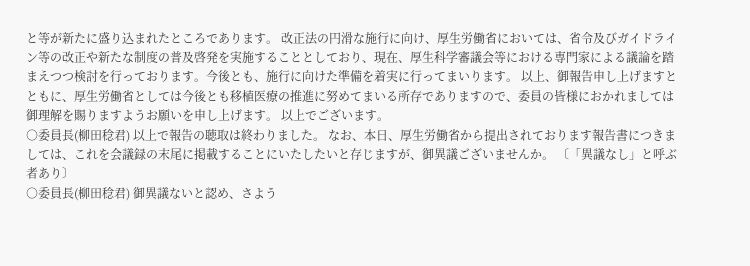と等が新たに盛り込まれたところであります。 改正法の円滑な施行に向け、厚生労働省においては、省令及びガイドライン等の改正や新たな制度の普及啓発を実施することとしており、現在、厚生科学審議会等における専門家による議論を踏まえつつ検討を行っております。今後とも、施行に向けた準備を着実に行ってまいります。 以上、御報告申し上げますとともに、厚生労働省としては今後とも移植医療の推進に努めてまいる所存でありますので、委員の皆様におかれましては御理解を賜りますようお願いを申し上げます。 以上でございます。
○委員長(柳田稔君) 以上で報告の聴取は終わりました。 なお、本日、厚生労働省から提出されております報告書につきましては、これを会議録の末尾に掲載することにいたしたいと存じますが、御異議ございませんか。 〔「異議なし」と呼ぶ者あり〕
○委員長(柳田稔君) 御異議ないと認め、さよう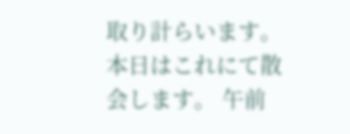取り計らいます。 本日はこれにて散会します。 午前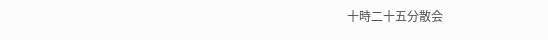十時二十五分散会